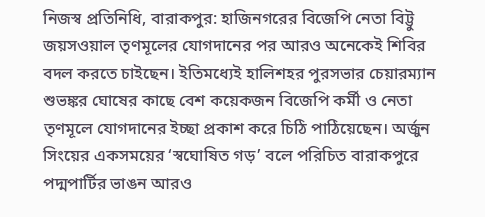নিজস্ব প্রতিনিধি, বারাকপুর: হাজিনগরের বিজেপি নেতা বিট্টু জয়সওয়াল তৃণমূলের যোগদানের পর আরও অনেকেই শিবির বদল করতে চাইছেন। ইতিমধ্যেই হালিশহর পুরসভার চেয়ারম্যান শুভঙ্কর ঘোষের কাছে বেশ কয়েকজন বিজেপি কর্মী ও নেতা তৃণমূলে যোগদানের ইচ্ছা প্রকাশ করে চিঠি পাঠিয়েছেন। অর্জুন সিংয়ের একসময়ের ‘স্বঘোষিত গড়’ বলে পরিচিত বারাকপুরে পদ্মপার্টির ভাঙন আরও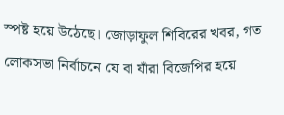স্পষ্ট হয়ে উঠেছে। জোড়াফুল শিবিরের খবর, গত লোকসভা নির্বাচনে যে বা যাঁরা বিজেপির হয়ে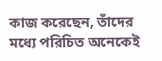কাজ করেছেন, তাঁদের মধ্যে পরিচিত অনেকেই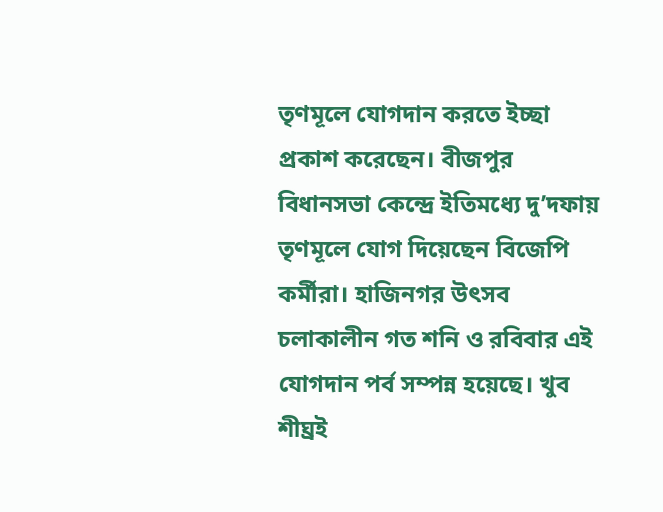তৃণমূলে যোগদান করতে ইচ্ছা প্রকাশ করেছেন। বীজপুর বিধানসভা কেন্দ্রে ইতিমধ্যে দু’দফায় তৃণমূলে যোগ দিয়েছেন বিজেপি কর্মীরা। হাজিনগর উৎসব চলাকালীন গত শনি ও রবিবার এই যোগদান পর্ব সম্পন্ন হয়েছে। খুব শীঘ্রই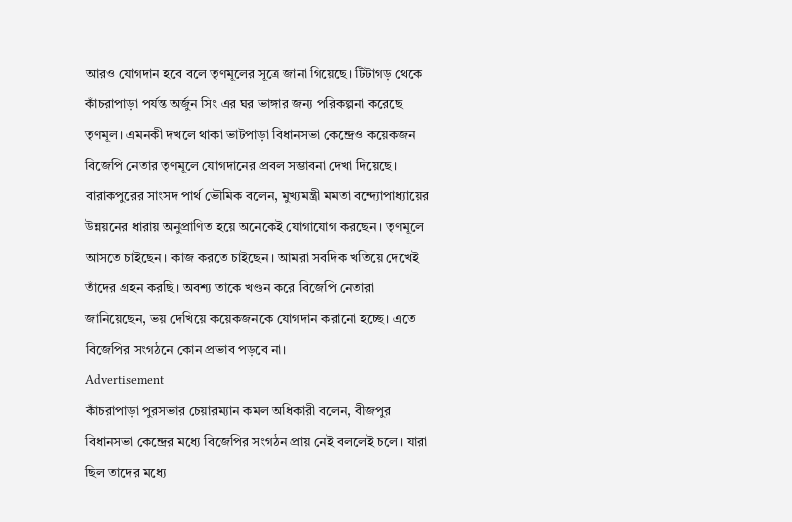আরও যোগদান হবে বলে তৃণমূলের সূত্রে জানা গিয়েছে। টিটাগড় থেকে কাঁচরাপাড়া পর্যন্ত অর্জুন সিং এর ঘর ভাঙ্গার জন্য পরিকল্পনা করেছে তৃণমূল। এমনকী দখলে থাকা ভাটপাড়া বিধানসভা কেন্দ্রেও কয়েকজন বিজেপি নেতার তৃণমূলে যোগদানের প্রবল সম্ভাবনা দেখা দিয়েছে। বারাকপুরের সাংসদ পার্থ ভৌমিক বলেন, মুখ্যমন্ত্রী মমতা বন্দ্যোপাধ্যায়ের উন্নয়নের ধারায় অনুপ্রাণিত হয়ে অনেকেই যোগাযোগ করছেন। তৃণমূলে আসতে চাইছেন। কাজ করতে চাইছেন। আমরা সবদিক খতিয়ে দেখেই তাঁদের গ্রহন করছি। অবশ্য তাকে খণ্ডন করে বিজেপি নেতারা জানিয়েছেন, ভয় দেখিয়ে কয়েকজনকে যোগদান করানো হচ্ছে। এতে বিজেপির সংগঠনে কোন প্রভাব পড়বে না।
Advertisement
কাঁচরাপাড়া পুরসভার চেয়ারম্যান কমল অধিকারী বলেন, বীজপুর বিধানসভা কেন্দ্রের মধ্যে বিজেপির সংগঠন প্রায় নেই বললেই চলে। যারা ছিল তাদের মধ্যে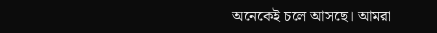অনেকেই চলে আসছে। আমরা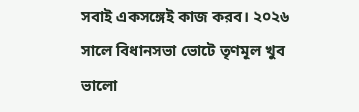সবাই একসঙ্গেই কাজ করব। ২০২৬ সালে বিধানসভা ভোটে তৃণমূল খুব ভালো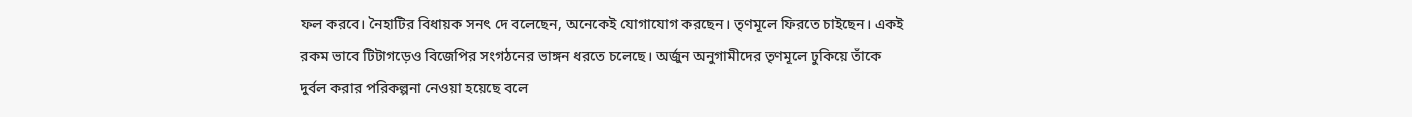ফল করবে। নৈহাটির বিধায়ক সনৎ দে বলেছেন, অনেকেই যোগাযোগ করছেন। তৃণমূলে ফিরতে চাইছেন। একই রকম ভাবে টিটাগড়েও বিজেপির সংগঠনের ভাঙ্গন ধরতে চলেছে। অর্জুন অনুগামীদের তৃণমূলে ঢুকিয়ে তাঁকে দুর্বল করার পরিকল্পনা নেওয়া হয়েছে বলে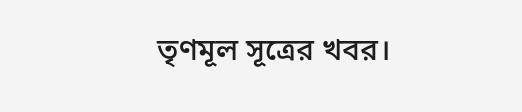তৃণমূল সূত্রের খবর।